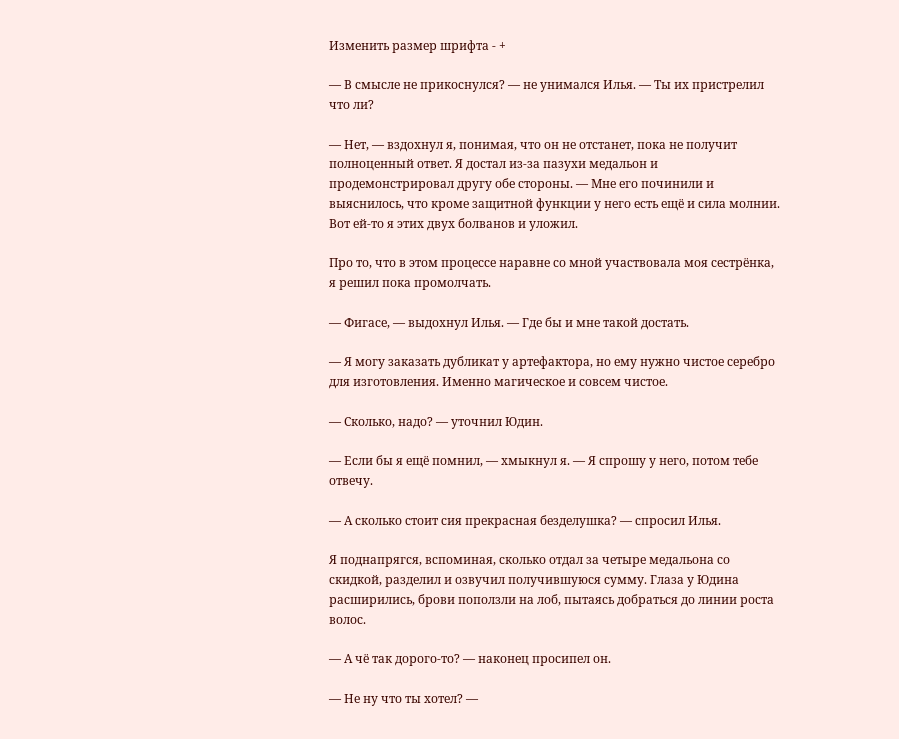Изменить размер шрифта - +

— В смысле не прикоснулся? — не унимался Илья. — Ты их пристрелил что ли?

— Нет, — вздохнул я, понимая, что он не отстанет, пока не получит полноценный ответ. Я достал из-за пазухи медальон и продемонстрировал другу обе стороны. — Мне его починили и выяснилось, что кроме защитной функции у него есть ещё и сила молнии. Вот ей-то я этих двух болванов и уложил.

Про то, что в этом процессе наравне со мной участвовала моя сестрёнка, я решил пока промолчать.

— Фигасе, — выдохнул Илья. — Где бы и мне такой достать.

— Я могу заказать дубликат у артефактора, но ему нужно чистое серебро для изготовления. Именно магическое и совсем чистое.

— Сколько, надо? — уточнил Юдин.

— Если бы я ещё помнил, — хмыкнул я. — Я спрошу у него, потом тебе отвечу.

— А сколько стоит сия прекрасная безделушка? — спросил Илья.

Я поднапрягся, вспоминая, сколько отдал за четыре медальона со скидкой, разделил и озвучил получившуюся сумму. Глаза у Юдина расширились, брови поползли на лоб, пытаясь добраться до линии роста волос.

— А чё так дорого-то? — наконец просипел он.

— Не ну что ты хотел? —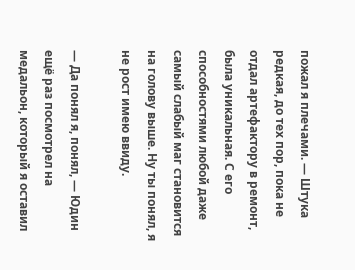пожал я плечами. — Штука редкая, до тех пор, пока не отдал артефактору в ремонт, была уникальная. С его способностями любой даже самый слабый маг становится на голову выше. Ну ты понял, я не рост имею ввиду.

— Да понял я, понял, — Юдин ещё раз посмотрел на медальон, который я оставил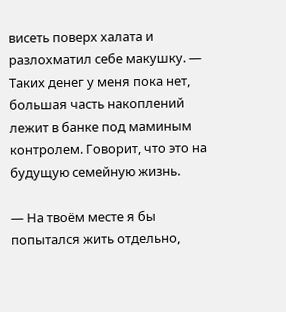висеть поверх халата и разлохматил себе макушку. — Таких денег у меня пока нет, большая часть накоплений лежит в банке под маминым контролем. Говорит, что это на будущую семейную жизнь.

— На твоём месте я бы попытался жить отдельно,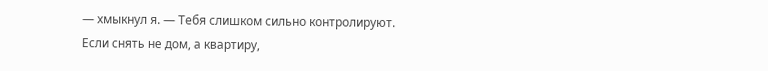— хмыкнул я. — Тебя слишком сильно контролируют. Если снять не дом, а квартиру,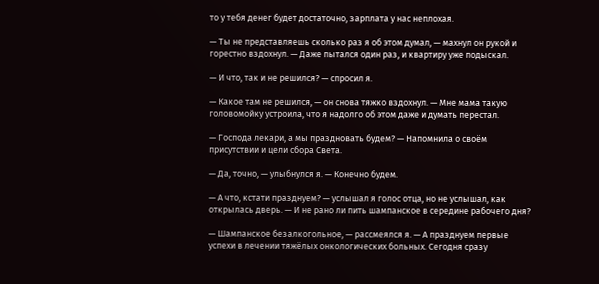то у тебя денег будет достаточно, зарплата у нас неплохая.

— Ты не представляешь сколько раз я об этом думал, — махнул он рукой и горестно вздохнул. — Даже пытался один раз, и квартиру уже подыскал.

— И что, так и не решился? — спросил я.

— Какое там не решился, — он снова тяжко вздохнул. — Мне мама такую головомойку устроила, что я надолго об этом даже и думать перестал.

— Господа лекари, а мы праздновать будем? — Напомнила о своём присутствии и цели сбора Света.

— Да, точно, — улыбнулся я. — Конечно будем.

— А что, кстати празднуем? — услышал я голос отца, но не услышал, как открылась дверь. — И не рано ли пить шампанское в середине рабочего дня?

— Шампанское безалкогольное, — рассмеялся я. — А празднуем первые успехи в лечении тяжёлых онкологических больных. Сегодня сразу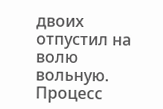двоих отпустил на волю вольную. Процесс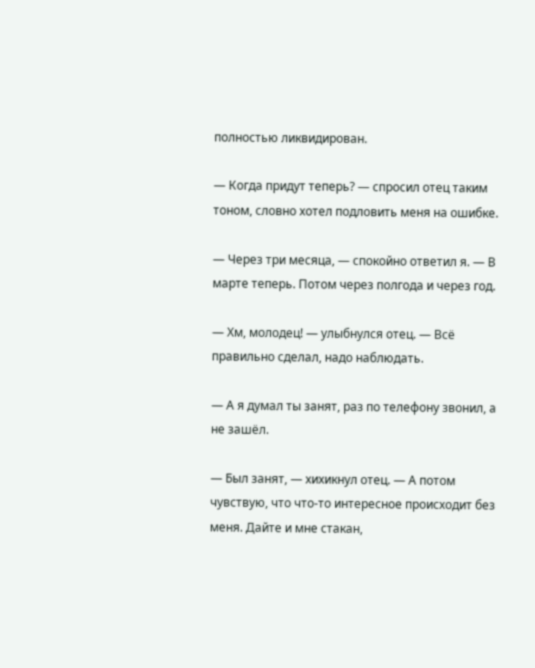полностью ликвидирован.

— Когда придут теперь? — спросил отец таким тоном, словно хотел подловить меня на ошибке.

— Через три месяца, — спокойно ответил я. — В марте теперь. Потом через полгода и через год.

— Хм, молодец! — улыбнулся отец. — Всё правильно сделал, надо наблюдать.

— А я думал ты занят, раз по телефону звонил, а не зашёл.

— Был занят, — хихикнул отец. — А потом чувствую, что что-то интересное происходит без меня. Дайте и мне стакан,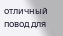отличный повод для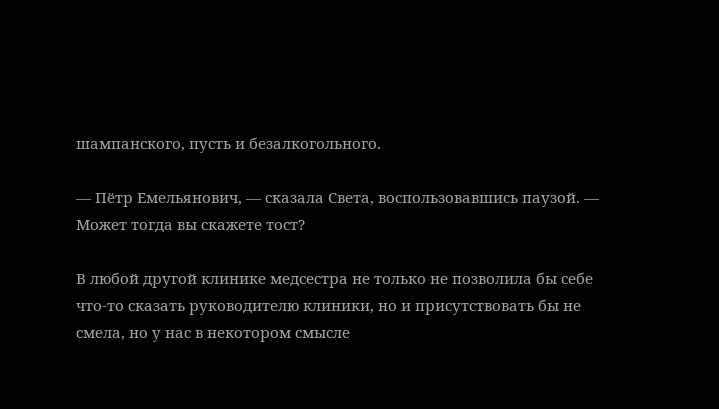шампанского, пусть и безалкогольного.

— Пётр Емельянович, — сказала Света, воспользовавшись паузой. — Может тогда вы скажете тост?

В любой другой клинике медсестра не только не позволила бы себе что-то сказать руководителю клиники, но и присутствовать бы не смела, но у нас в некотором смысле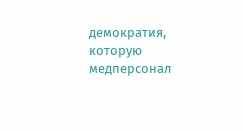демократия, которую медперсонал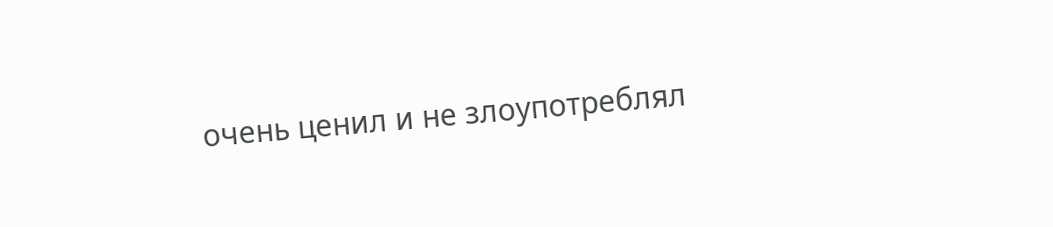очень ценил и не злоупотреблял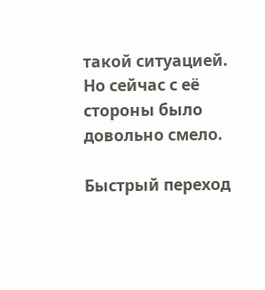такой ситуацией. Но сейчас с её стороны было довольно смело.

Быстрый переход